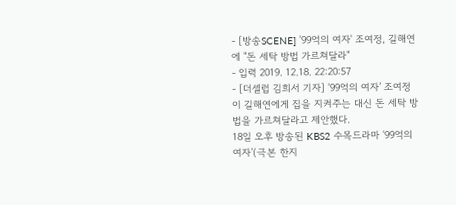- [방송SCENE] '99억의 여자' 조여정, 길해연에 "돈 세탁 방법 가르쳐달라"
- 입력 2019. 12.18. 22:20:57
- [더셀럽 김희서 기자] ‘99억의 여자’ 조여정이 길해연에게 집을 지켜주는 대신 돈 세탁 방법을 가르쳐달라고 제안했다.
18일 오후 방송된 KBS2 수목드라마 ‘99억의 여자’(극본 한지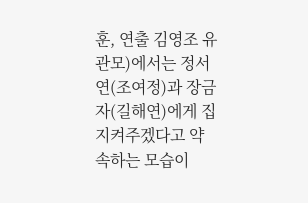훈, 연출 김영조 유관모)에서는 정서연(조여정)과 장금자(길해연)에게 집 지켜주겠다고 약속하는 모습이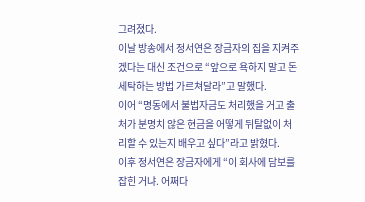그려졌다.
이날 방송에서 정서연은 장금자의 집을 지켜주겠다는 대신 조건으로 “앞으로 욕하지 말고 돈세탁하는 방법 가르쳐달라”고 말했다.
이어 “명동에서 불법자금도 처리했을 거고 출처가 분명치 않은 현금을 어떻게 뒤탈없이 처리할 수 있는지 배우고 싶다”라고 밝혔다.
이후 정서연은 장금자에게 “이 회사에 담보를 잡힌 거냐. 어쩌다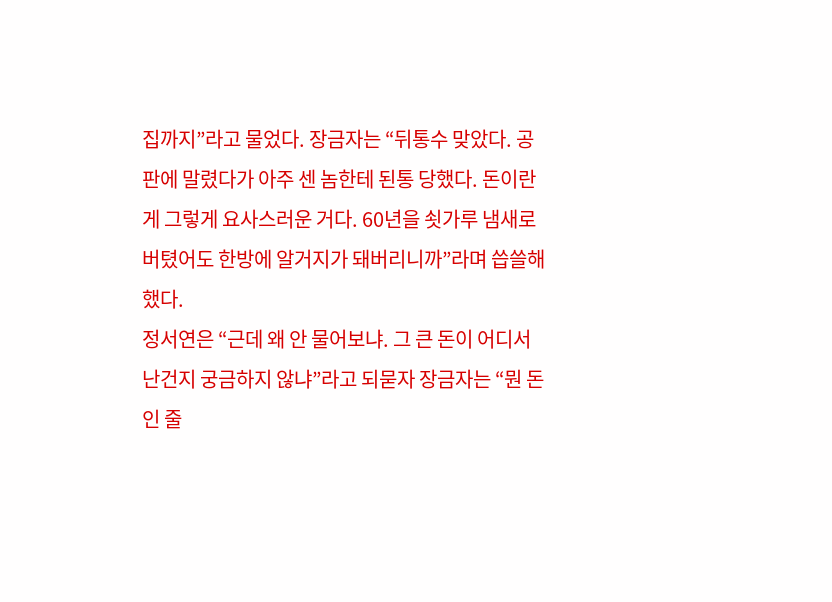집까지”라고 물었다. 장금자는 “뒤통수 맞았다. 공판에 말렸다가 아주 센 놈한테 된통 당했다. 돈이란 게 그렇게 요사스러운 거다. 60년을 쇳가루 냄새로 버텼어도 한방에 알거지가 돼버리니까”라며 씁쓸해했다.
정서연은 “근데 왜 안 물어보냐. 그 큰 돈이 어디서 난건지 궁금하지 않냐”라고 되묻자 장금자는 “뭔 돈인 줄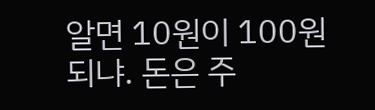알면 10원이 100원 되냐. 돈은 주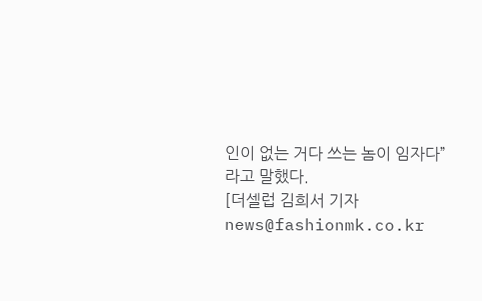인이 없는 거다 쓰는 놈이 임자다”라고 말했다.
[더셀럽 김희서 기자 news@fashionmk.co.kr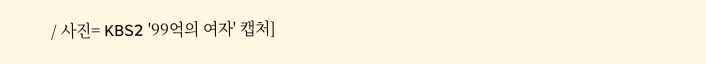/ 사진= KBS2 '99억의 여자' 캡처]